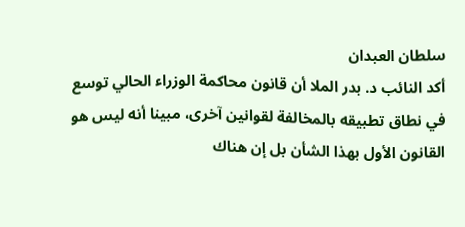سلطان العبدان
أكد النائب د. بدر الملا أن قانون محاكمة الوزراء الحالي توسع في نطاق تطبيقه بالمخالفة لقوانين آخرى، مبينا أنه ليس هو القانون الأول بهذا الشأن بل إن هناك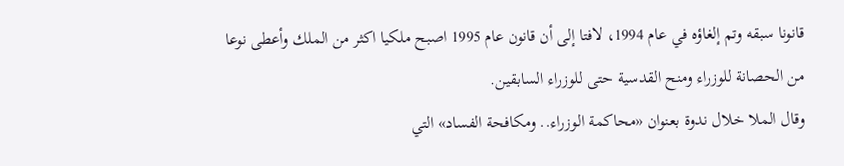قانونا سبقه وتم إلغاؤه في عام 1994، لافتا إلى أن قانون عام 1995 اصبح ملكيا اكثر من الملك وأعطى نوعا من الحصانة للوزراء ومنح القدسية حتى للوزراء السابقين.
وقال الملا خلال ندوة بعنوان «محاكمة الوزراء.. ومكافحة الفساد» التي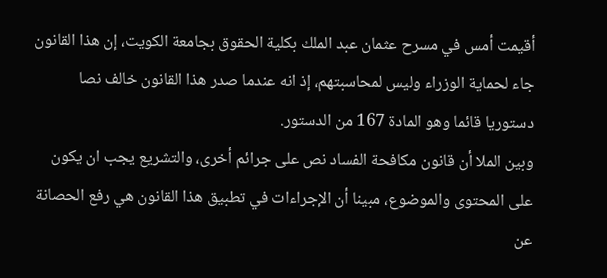أقيمت أمس في مسرح عثمان عبد الملك بكلية الحقوق بجامعة الكويت، إن هذا القانون جاء لحماية الوزراء وليس لمحاسبتهم، إذ انه عندما صدر هذا القانون خالف نصا دستوريا قائما وهو المادة 167 من الدستور.
وبين الملا أن قانون مكافحة الفساد نص على جرائم أخرى، والتشريع يجب ان يكون على المحتوى والموضوع، مبينا أن الإجراءات في تطبيق هذا القانون هي رفع الحصانة عن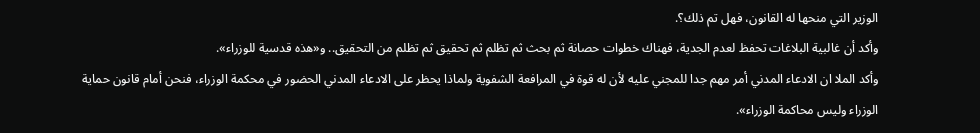الوزير التي منحها له القانون، فهل تم ذلك؟.
وأكد أن غالبية البلاغات تحفظ لعدم الجدية، فهناك خطوات حصانة ثم بحث ثم تظلم ثم تحقيق ثم تظلم من التحقيق.. و«هذه قدسية للوزراء».
وأكد الملا ان الادعاء المدني أمر مهم جدا للمجني عليه لأن له قوة في المرافعة الشفوية ولماذا يحظر على الادعاء المدني الحضور في محكمة الوزراء، فنحن أمام قانون حماية الوزراء وليس محاكمة الوزراء».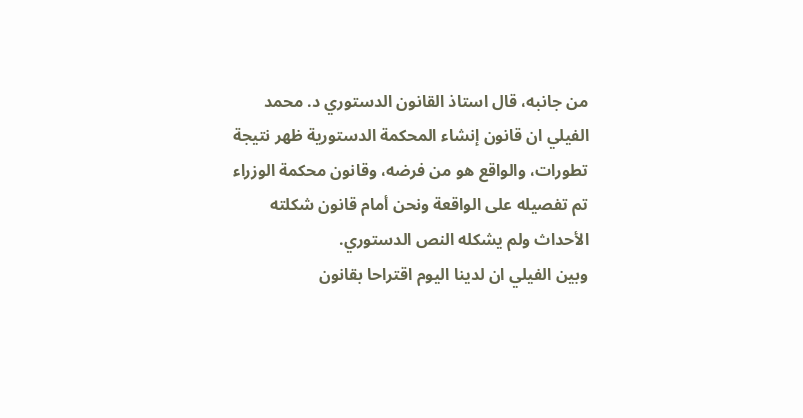من جانبه، قال استاذ القانون الدستوري د. محمد الفيلي ان قانون إنشاء المحكمة الدستورية ظهر نتيجة تطورات، والواقع هو من فرضه، وقانون محكمة الوزراء تم تفصيله على الواقعة ونحن أمام قانون شكلته الأحداث ولم يشكله النص الدستوري.
وبين الفيلي ان لدينا اليوم اقتراحا بقانون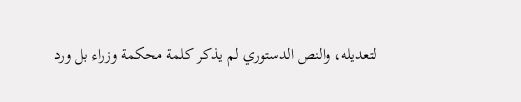لتعديله، والنص الدستوري لم يذكر كلمة محكمة وزراء بل ورد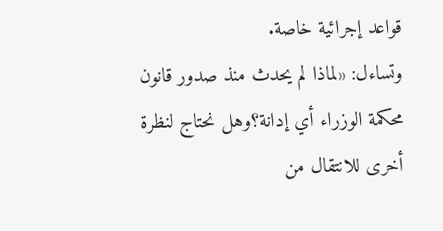قواعد إجرائية خاصة.
وتساءل: «لماذا لم يحدث منذ صدور قانون محكمة الوزراء أي إدانة؟وهل نحتاج لنظرة أخرى للانتقال من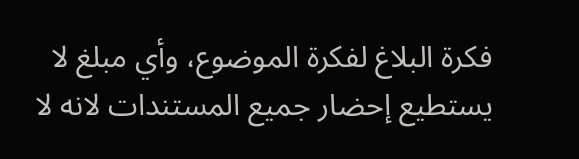فكرة البلاغ لفكرة الموضوع، وأي مبلغ لا يستطيع إحضار جميع المستندات لانه لا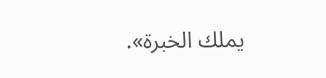يملك الخبرة».